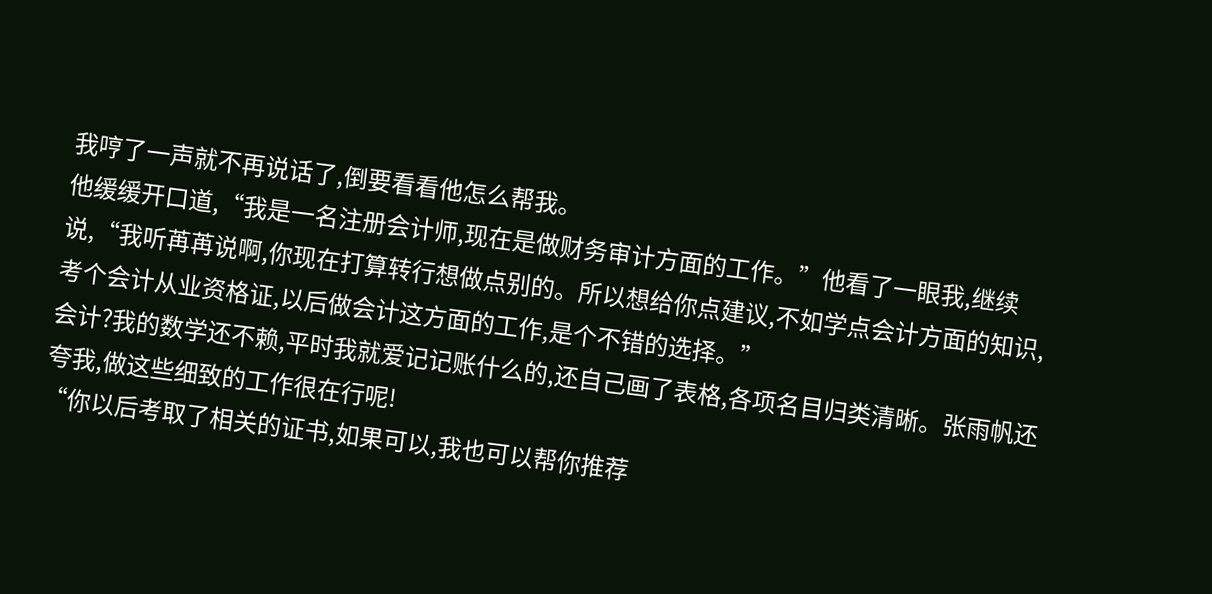我哼了一声就不再说话了,倒要看看他怎么帮我。
他缓缓开口道,“我是一名注册会计师,现在是做财务审计方面的工作。”他看了一眼我,继续说,“我听苒苒说啊,你现在打算转行想做点别的。所以想给你点建议,不如学点会计方面的知识,考个会计从业资格证,以后做会计这方面的工作,是个不错的选择。”
会计?我的数学还不赖,平时我就爱记记账什么的,还自己画了表格,各项名目归类清晰。张雨帆还夸我,做这些细致的工作很在行呢!
“你以后考取了相关的证书,如果可以,我也可以帮你推荐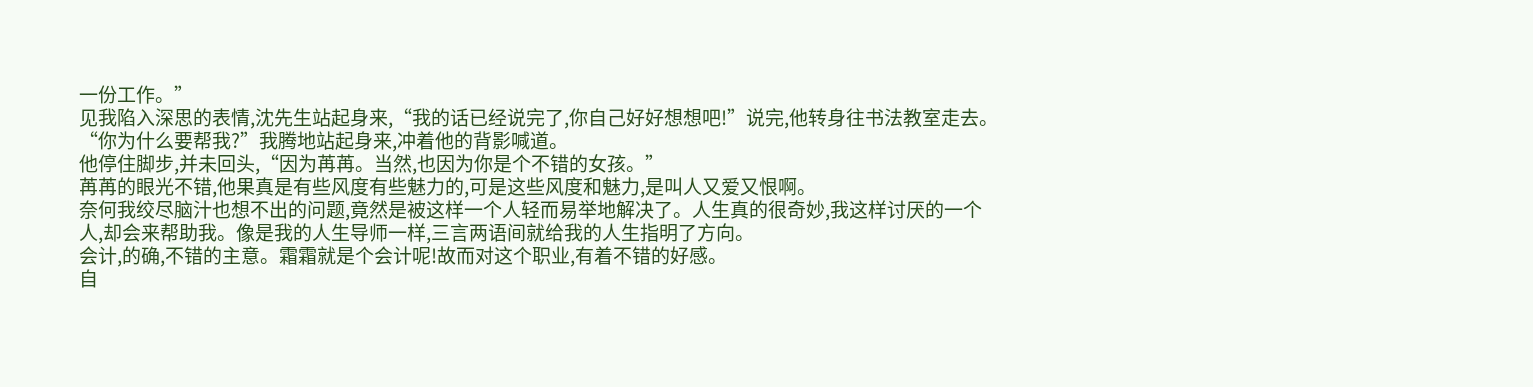一份工作。”
见我陷入深思的表情,沈先生站起身来,“我的话已经说完了,你自己好好想想吧!”说完,他转身往书法教室走去。
“你为什么要帮我?”我腾地站起身来,冲着他的背影喊道。
他停住脚步,并未回头,“因为苒苒。当然,也因为你是个不错的女孩。”
苒苒的眼光不错,他果真是有些风度有些魅力的,可是这些风度和魅力,是叫人又爱又恨啊。
奈何我绞尽脑汁也想不出的问题,竟然是被这样一个人轻而易举地解决了。人生真的很奇妙,我这样讨厌的一个人,却会来帮助我。像是我的人生导师一样,三言两语间就给我的人生指明了方向。
会计,的确,不错的主意。霜霜就是个会计呢!故而对这个职业,有着不错的好感。
自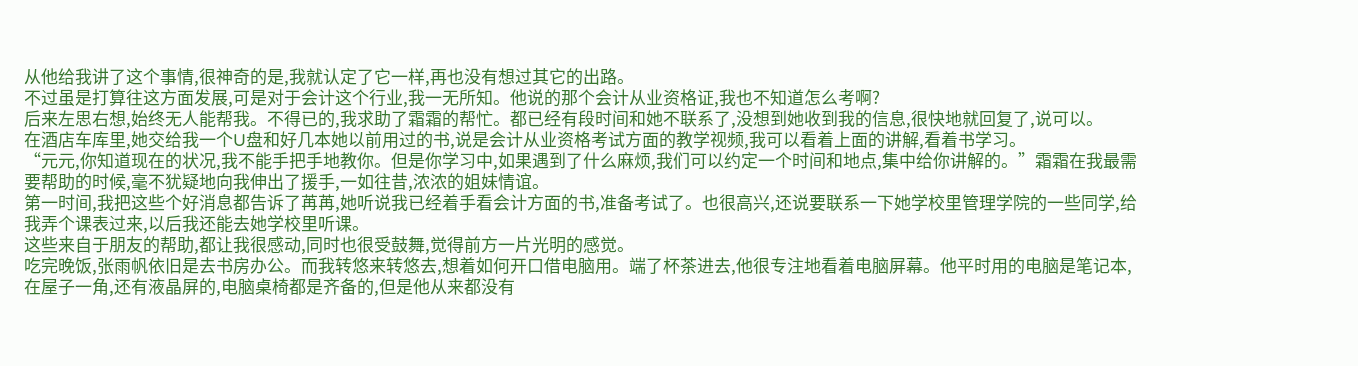从他给我讲了这个事情,很神奇的是,我就认定了它一样,再也没有想过其它的出路。
不过虽是打算往这方面发展,可是对于会计这个行业,我一无所知。他说的那个会计从业资格证,我也不知道怎么考啊?
后来左思右想,始终无人能帮我。不得已的,我求助了霜霜的帮忙。都已经有段时间和她不联系了,没想到她收到我的信息,很快地就回复了,说可以。
在酒店车库里,她交给我一个U盘和好几本她以前用过的书,说是会计从业资格考试方面的教学视频,我可以看着上面的讲解,看着书学习。
“元元,你知道现在的状况,我不能手把手地教你。但是你学习中,如果遇到了什么麻烦,我们可以约定一个时间和地点,集中给你讲解的。”霜霜在我最需要帮助的时候,毫不犹疑地向我伸出了援手,一如往昔,浓浓的姐妹情谊。
第一时间,我把这些个好消息都告诉了苒苒,她听说我已经着手看会计方面的书,准备考试了。也很高兴,还说要联系一下她学校里管理学院的一些同学,给我弄个课表过来,以后我还能去她学校里听课。
这些来自于朋友的帮助,都让我很感动,同时也很受鼓舞,觉得前方一片光明的感觉。
吃完晚饭,张雨帆依旧是去书房办公。而我转悠来转悠去,想着如何开口借电脑用。端了杯茶进去,他很专注地看着电脑屏幕。他平时用的电脑是笔记本,在屋子一角,还有液晶屏的,电脑桌椅都是齐备的,但是他从来都没有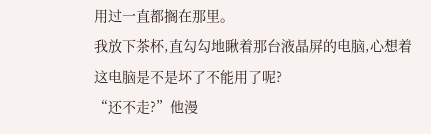用过一直都搁在那里。
我放下茶杯,直勾勾地瞅着那台液晶屏的电脑,心想着这电脑是不是坏了不能用了呢?
“还不走?”他漫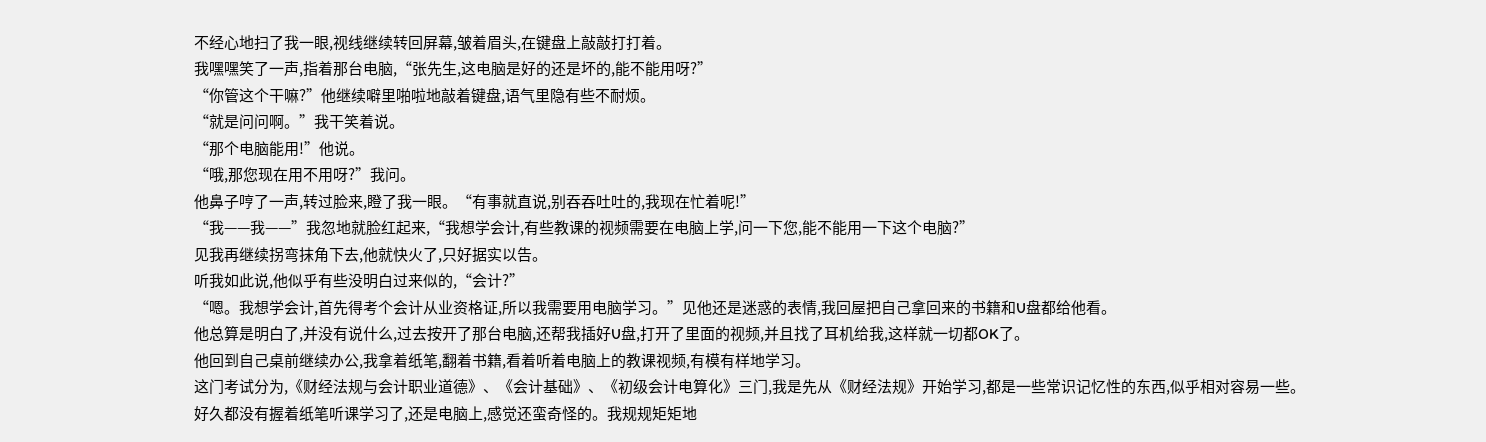不经心地扫了我一眼,视线继续转回屏幕,皱着眉头,在键盘上敲敲打打着。
我嘿嘿笑了一声,指着那台电脑,“张先生,这电脑是好的还是坏的,能不能用呀?”
“你管这个干嘛?”他继续噼里啪啦地敲着键盘,语气里隐有些不耐烦。
“就是问问啊。”我干笑着说。
“那个电脑能用!”他说。
“哦,那您现在用不用呀?”我问。
他鼻子哼了一声,转过脸来,瞪了我一眼。“有事就直说,别吞吞吐吐的,我现在忙着呢!”
“我——我——”我忽地就脸红起来,“我想学会计,有些教课的视频需要在电脑上学,问一下您,能不能用一下这个电脑?”
见我再继续拐弯抹角下去,他就快火了,只好据实以告。
听我如此说,他似乎有些没明白过来似的,“会计?”
“嗯。我想学会计,首先得考个会计从业资格证,所以我需要用电脑学习。”见他还是迷惑的表情,我回屋把自己拿回来的书籍和U盘都给他看。
他总算是明白了,并没有说什么,过去按开了那台电脑,还帮我插好U盘,打开了里面的视频,并且找了耳机给我,这样就一切都OK了。
他回到自己桌前继续办公,我拿着纸笔,翻着书籍,看着听着电脑上的教课视频,有模有样地学习。
这门考试分为,《财经法规与会计职业道德》、《会计基础》、《初级会计电算化》三门,我是先从《财经法规》开始学习,都是一些常识记忆性的东西,似乎相对容易一些。
好久都没有握着纸笔听课学习了,还是电脑上,感觉还蛮奇怪的。我规规矩矩地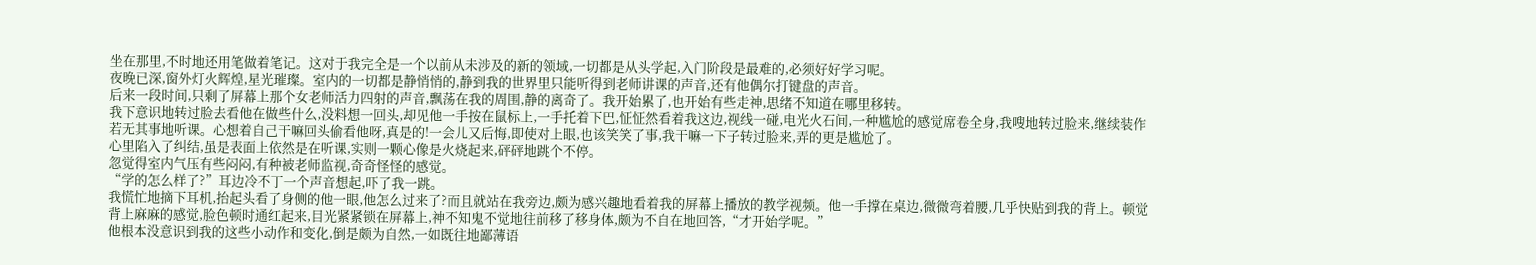坐在那里,不时地还用笔做着笔记。这对于我完全是一个以前从未涉及的新的领域,一切都是从头学起,入门阶段是最难的,必须好好学习呢。
夜晚已深,窗外灯火辉煌,星光璀璨。室内的一切都是静悄悄的,静到我的世界里只能听得到老师讲课的声音,还有他偶尔打键盘的声音。
后来一段时间,只剩了屏幕上那个女老师活力四射的声音,飘荡在我的周围,静的离奇了。我开始累了,也开始有些走神,思绪不知道在哪里移转。
我下意识地转过脸去看他在做些什么,没料想一回头,却见他一手按在鼠标上,一手托着下巴,怔怔然看着我这边,视线一碰,电光火石间,一种尴尬的感觉席卷全身,我嗖地转过脸来,继续装作若无其事地听课。心想着自己干嘛回头偷看他呀,真是的!一会儿又后悔,即使对上眼,也该笑笑了事,我干嘛一下子转过脸来,弄的更是尴尬了。
心里陷入了纠结,虽是表面上依然是在听课,实则一颗心像是火烧起来,砰砰地跳个不停。
忽觉得室内气压有些闷闷,有种被老师监视,奇奇怪怪的感觉。
“学的怎么样了?”耳边冷不丁一个声音想起,吓了我一跳。
我慌忙地摘下耳机,抬起头看了身侧的他一眼,他怎么过来了?而且就站在我旁边,颇为感兴趣地看着我的屏幕上播放的教学视频。他一手撑在桌边,微微弯着腰,几乎快贴到我的背上。顿觉背上麻麻的感觉,脸色顿时通红起来,目光紧紧锁在屏幕上,神不知鬼不觉地往前移了移身体,颇为不自在地回答,“才开始学呢。”
他根本没意识到我的这些小动作和变化,倒是颇为自然,一如既往地鄙薄语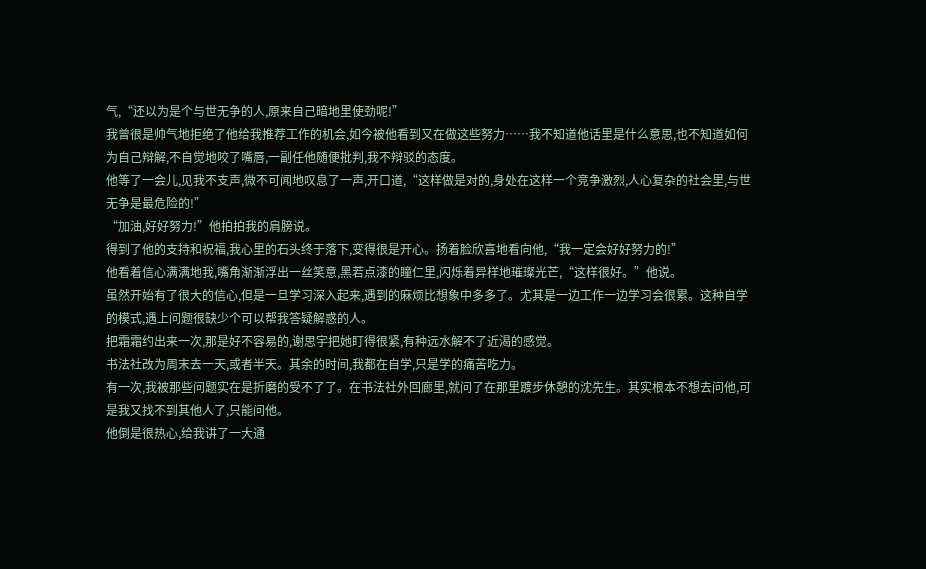气,“还以为是个与世无争的人,原来自己暗地里使劲呢!”
我曾很是帅气地拒绝了他给我推荐工作的机会,如今被他看到又在做这些努力……我不知道他话里是什么意思,也不知道如何为自己辩解,不自觉地咬了嘴唇,一副任他随便批判,我不辩驳的态度。
他等了一会儿,见我不支声,微不可闻地叹息了一声,开口道,“这样做是对的,身处在这样一个竞争激烈,人心复杂的社会里,与世无争是最危险的!”
“加油,好好努力!”他拍拍我的肩膀说。
得到了他的支持和祝福,我心里的石头终于落下,变得很是开心。扬着脸欣喜地看向他,“我一定会好好努力的!”
他看着信心满满地我,嘴角渐渐浮出一丝笑意,黑若点漆的瞳仁里,闪烁着异样地璀璨光芒,“这样很好。”他说。
虽然开始有了很大的信心,但是一旦学习深入起来,遇到的麻烦比想象中多多了。尤其是一边工作一边学习会很累。这种自学的模式,遇上问题很缺少个可以帮我答疑解惑的人。
把霜霜约出来一次,那是好不容易的,谢思宇把她盯得很紧,有种远水解不了近渴的感觉。
书法社改为周末去一天,或者半天。其余的时间,我都在自学,只是学的痛苦吃力。
有一次,我被那些问题实在是折磨的受不了了。在书法社外回廊里,就问了在那里踱步休憩的沈先生。其实根本不想去问他,可是我又找不到其他人了,只能问他。
他倒是很热心,给我讲了一大通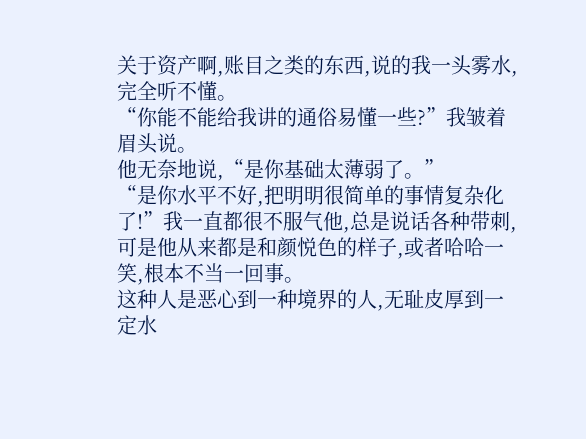关于资产啊,账目之类的东西,说的我一头雾水,完全听不懂。
“你能不能给我讲的通俗易懂一些?”我皱着眉头说。
他无奈地说,“是你基础太薄弱了。”
“是你水平不好,把明明很简单的事情复杂化了!”我一直都很不服气他,总是说话各种带刺,可是他从来都是和颜悦色的样子,或者哈哈一笑,根本不当一回事。
这种人是恶心到一种境界的人,无耻皮厚到一定水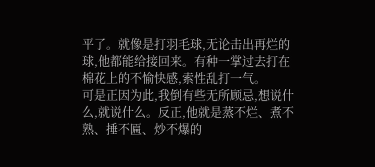平了。就像是打羽毛球,无论击出再烂的球,他都能给接回来。有种一掌过去打在棉花上的不愉快感,索性乱打一气。
可是正因为此,我倒有些无所顾忌,想说什么,就说什么。反正,他就是蒸不烂、煮不熟、捶不匾、炒不爆的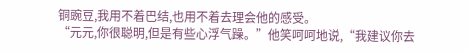铜豌豆,我用不着巴结,也用不着去理会他的感受。
“元元,你很聪明,但是有些心浮气躁。”他笑呵呵地说,“我建议你去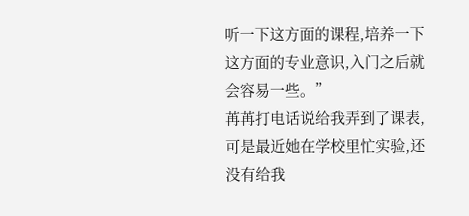听一下这方面的课程,培养一下这方面的专业意识,入门之后就会容易一些。”
苒苒打电话说给我弄到了课表,可是最近她在学校里忙实验,还没有给我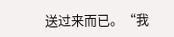送过来而已。“我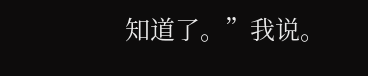知道了。”我说。